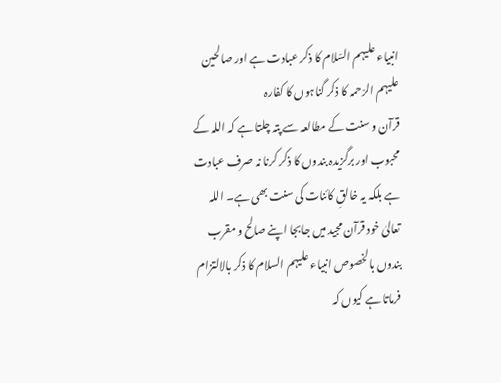انبیاء علیہم السّلام کا ذکر عبادت ہے اور صالحین علیہم الرّحمہ کا ذکر گناہوں کا کفارہ
قرآن و سنت کے مطالعہ سے پتہ چلتا ہے کہ اللہ کے محبوب اور برگزیدہ بندوں کا ذکر کرنا نہ صرف عبادت ہے بلکہ یہ خالقِ کائنات کی سنت بھی ہے۔ اللہ تعالیٰ خود قرآن مجید میں جابجا اپنے صالح و مقرب بندوں بالخصوص انبیاء علیہم السلام کا ذکر بالالتزام فرماتا ہے کیوں کہ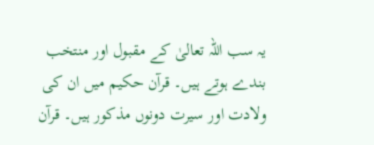یہ سب اللہ تعالیٰ کے مقبول اور منتخب بندے ہوتے ہیں۔ قرآن حکیم میں ان کی ولادت اور سیرت دونوں مذکور ہیں۔ قرآن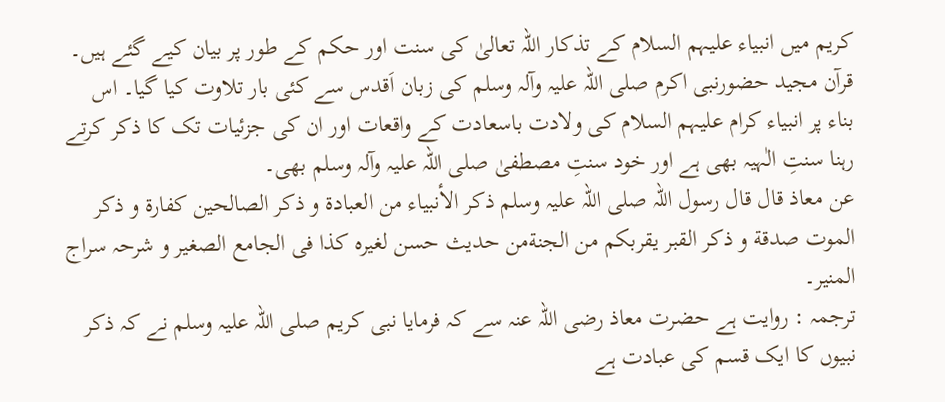کریم میں انبیاء علیہم السلام کے تذکار اللہ تعالیٰ کی سنت اور حکم کے طور پر بیان کیے گئے ہیں۔ قرآن مجید حضورنبی اکرم صلی اللہ علیہ وآلہ وسلم کی زبان اَقدس سے کئی بار تلاوت کیا گیا۔ اس بناء پر انبیاء کرام علیہم السلام کی ولادت باسعادت کے واقعات اور ان کی جزئیات تک کا ذکر کرتے رہنا سنتِ الٰہیہ بھی ہے اور خود سنتِ مصطفیٰ صلی اللہ علیہ وآلہ وسلم بھی۔
عن معاذ قال قال رسول اللہ صلی اللہ علیہ وسلم ذكر الأنبياء من العبادة و ذكر الصالحين كفارة و ذكر الموت صدقة و ذكر القبر يقربكم من الجنةمن حدیث حسن لغیرہ کذا فی الجامع الصغیر و شرحہ سراج المنیر۔
ترجمہ : روایت ہے حضرت معاذ رضی اللہ عنہ سے کہ فرمایا نبی کریم صلی اللہ علیہ وسلم نے کہ ذکر نبیوں کا ایک قسم کی عبادت ہے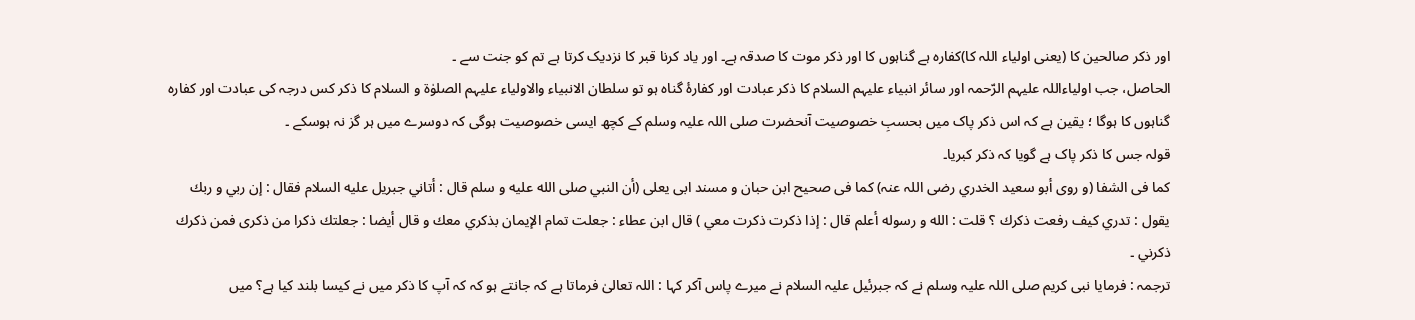اور ذکر صالحین کا (یعنی اولیاء اللہ کا)کفارہ ہے گناہوں کا اور ذکر موت کا صدقہ ہے۔ اور یاد کرنا قبر کا نزدیک کرتا ہے تم کو جنت سے ۔
الحاصل، جب اولیاءاللہ علیہم الرّحمہ اور سائر انبیاء علیہم السلام کا ذکر عبادت اور کفارۂ گناہ ہو تو سلطان الانبیاء والاولیاء علیہم الصلوٰۃ و السلام کا ذکر کس درجہ کی عبادت اور کفارہ گناہوں کا ہوگا ؛ یقین ہے کہ اس ذکر پاک میں بحسبِ خصوصیت آنحضرت صلی اللہ علیہ وسلم کے کچھ ایسی خصوصیت ہوگی کہ دوسرے میں ہر گز نہ ہوسکے ۔
قولہ جس کا ذکر پاک ہے گویا کہ ذکر کبریا۔
کما فی الشفا (و روى أبو سعيد الخدري رضی اللہ عنہ) کما فی صحیح ابن حبان و مسند ابی یعلی (أن النبي صلى الله عليه و سلم قال : أتاني جبريل عليه السلام فقال : إن ربي و ربك يقول : تدري كيف رفعت ذكرك ؟ قلت : الله و رسوله أعلم قال : إذا ذكرت ذكرت معي ) قال ابن عطاء : جعلت تمام الإيمان بذكري معك و قال أيضا : جعلتك ذكرا من ذكرى فمن ذكرك ذكرني ۔
ترجمہ : فرمایا نبی کریم صلی اللہ علیہ وسلم نے کہ جبرئیل علیہ السلام نے میرے پاس آکر کہا : اللہ تعالیٰ فرماتا ہے کہ جانتے ہو کہ کہ آپ کا ذکر میں نے کیسا بلند کیا ہے؟ میں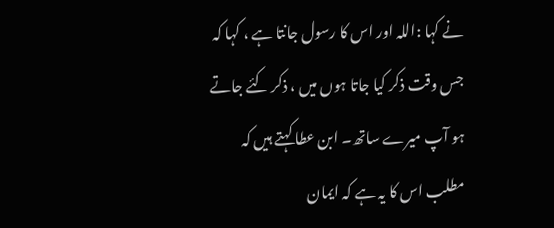نے کہا :اللہ اور اس کا رسول جانتا ہے ، کہا کہ جس وقت ذکر کیا جاتا ہوں میں ، ذکر کئے جاتے ہو آپ میرے ساتھ۔ ابن عطا کہتے ہیں کہ مطلب اس کا یہ ہے کہ ایمان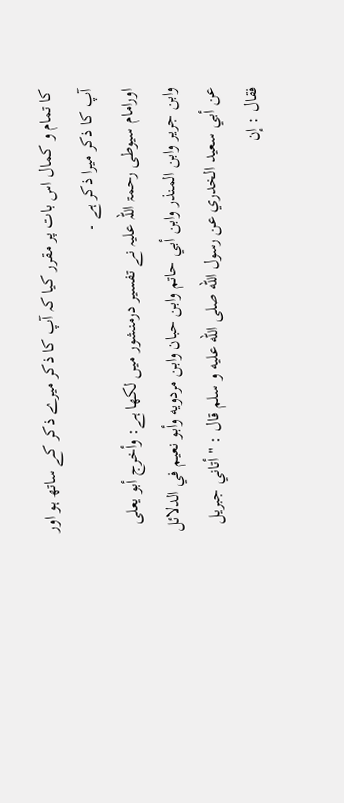کا تمام و کمال اس بات پر مقرر کیا کہ آپ کا ذکر میرے ذکر کے ساتھ ہو اور آپ کا ذکر میرا ذکر ہے ۔
اورامام سیوطی رحمۃ اللہ علیہ نے تفسیر درمنشور میں لکھا ہے: وأخرج أبو يعلى وابن جرير وابن المنذر وابن أبي حاتم وابن حبان وابن مردويه وأبو نعيم في الدلائل عن أبي سعيد الخدري عن رسول الله صلى الله عليه و سلم قال : " أتاني جبريل فقال : إن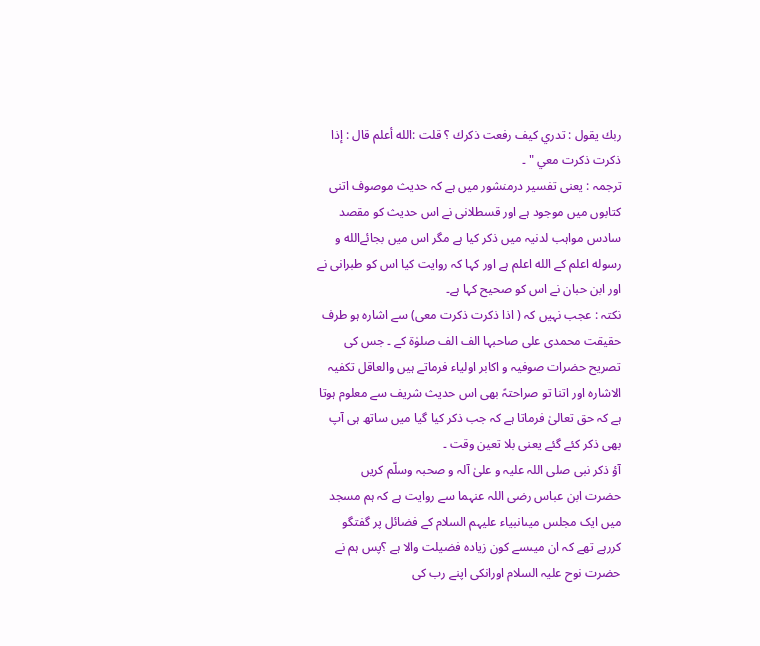ربك يقول : تدري كيف رفعت ذكرك ؟ قلت :الله أعلم قال : إذا ذكرت ذكرت معي " ۔
ترجمہ : یعنی تفسیر درمنشور میں ہے کہ حدیث موصوف اتنی کتابوں میں موجود ہے اور قسطلانی نے اس حدیث کو مقصد سادس مواہب لدنیہ میں ذکر کیا ہے مگر اس میں بجائےالله و رسوله اعلم کے الله اعلم ہے اور کہا کہ روایت کیا اس کو طبرانی نے اور ابن حبان نے اس کو صحیح کہا ہے۔
نکتہ : عجب نہیں کہ ( اذا ذکرت ذکرت معی) سے اشارہ ہو طرف حقیقت محمدی علی صاحبہا الف الف صلوٰۃ کے ۔ جس کی تصریح حضرات صوفیہ و اکابر اولیاء فرماتے ہیں والعاقل تکفیہ الاشارہ اور اتنا تو صراحتہً بھی اس حدیث شریف سے معلوم ہوتا ہے کہ حق تعالیٰ فرماتا ہے کہ جب ذکر کیا گیا میں ساتھ ہی آپ بھی ذکر کئے گئے یعنی بلا تعین وقت ۔
آؤ ذکر نبی صلی اللہ علیہ و علیٰ آلہ و صحبہ وسلّم کریں
حضرت ابن عباس رضی اللہ عنہما سے روایت ہے کہ ہم مسجد میں ایک مجلس میںانبیاء علیہم السلام کے فضائل پر گفتگو کررہے تھے کہ ان میںسے کون زیادہ فضیلت والا ہے ؟پس ہم نے حضرت نوح علیہ السلام اورانکی اپنے رب کی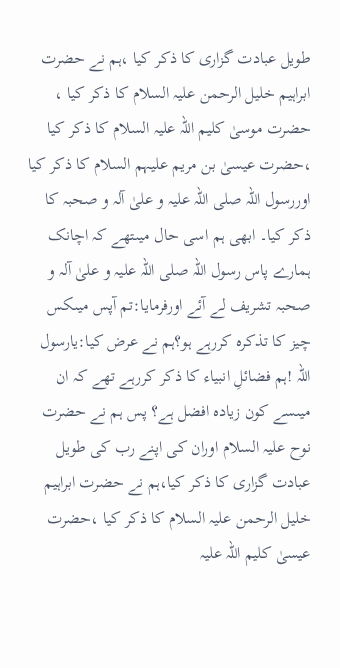طویل عبادت گزاری کا ذکر کیا ،ہم نے حضرت ابراہیم خلیل الرحمن علیہ السلام کا ذکر کیا ، حضرت موسیٰ کلیم اللہ علیہ السلام کا ذکر کیا ،حضرت عیسیٰ بن مریم علیہم السلام کا ذکر کیا اوررسول اللہ صلی اللہ علیہ و علیٰ آلہ و صحبہ کا ذکر کیا۔ ابھی ہم اسی حال میںتھے کہ اچانک ہمارے پاس رسول اللہ صلی اللہ علیہ و علیٰ آلہ و صحبہ تشریف لے آئے اورفرمایا:تم آپس میںکس چیز کا تذکرہ کررہے ہو؟ہم نے عرض کیا:یارسول اللہ !ہم فضائلِ انبیاء کا ذکر کررہے تھے کہ ان میںسے کون زیادہ افضل ہے؟ پس ہم نے حضرت نوح علیہ السلام اوران کی اپنے رب کی طویل عبادت گزاری کا ذکر کیا،ہم نے حضرت ابراہیم خلیل الرحمن علیہ السلام کا ذکر کیا ،حضرت عیسیٰ کلیم اللہ علیہ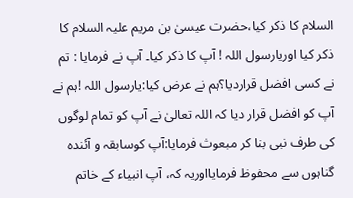السلام کا ذکر کیا،حضرت عیسیٰ بن مریم علیہ السلام کا ذکر کیا اوریارسول اللہ ! آپ کا ذکر کیا۔ آپ نے فرمایا : تم نے کسی افضل قراردیا؟ہم نے عرض کیا:یارسول اللہ !ہم نے آپ کو افضل قرار دیا کہ اللہ تعالیٰ نے آپ کو تمام لوگوں کی طرف نبی بنا کر مبعوث فرمایا:آپ کوسابقہ و آئندہ گناہوں سے محفوظ فرمایااوریہ کہ، آپ انبیاء کے خاتم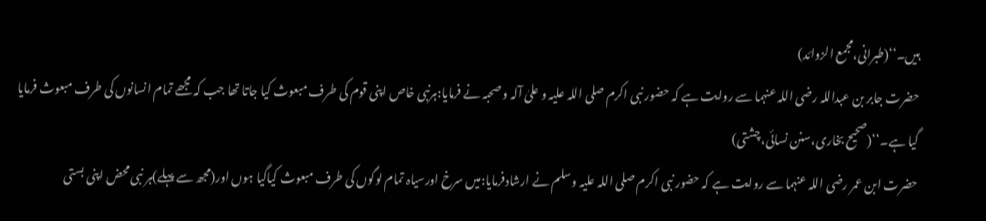ہیں۔‘‘(طبرانی،مجمع الزوائد)
حضرت جابر بن عبداللہ رضی اللہ عنہما سے روایت ہے کہ حضور نبی اکرم صلی اللہ علیہ و علیٰ آلہ و صحبہ نے فرمایا:ہرنبی خاص اپنی قوم کی طرف مبعوث کیا جاتا تھا جب کہ مجھے تمام انسانوں کی طرف مبعوث فرمایا گیا ہے۔‘‘(صحیح بخاری،سنن نسائی،چشتی)
حضرت ابن عمر رضی اللہ عنہما سے روایت ہے کہ حضور نبی اکرم صلی اللہ علیہ وسلم نے ارشادفرمایا:میں سرخ اورسیاہ تمام لوگوں کی طرف مبعوث کیاگیا ہوں اور(مجھ سے پہلے)ہر نبی محض اپنی بستی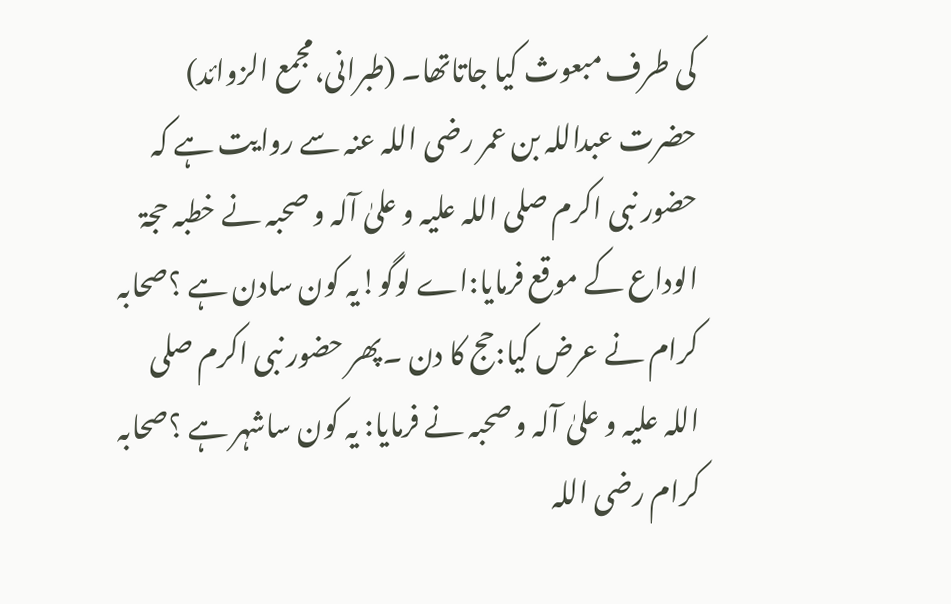کی طرف مبعوث کیا جاتاتھا۔ (طبرانی،مجمع الزوائد)
حضرت عبداللہ بن عمر رضی اللہ عنہ سے روایت ہے کہ حضور نبی اکرم صلی اللہ علیہ و علیٰ آلہ و صحبہ نے خطبہ حجۃ الوداع کے موقع فرمایا:اے لوگو!یہ کون سادن ہے ؟صحابہ کرام نے عرض کیا:حج کا دن ۔پھر حضور نبی اکرم صلی اللہ علیہ و علیٰ آلہ و صحبہ نے فرمایا: یہ کون ساشہر ہے ؟صحابہ کرام رضی اللہ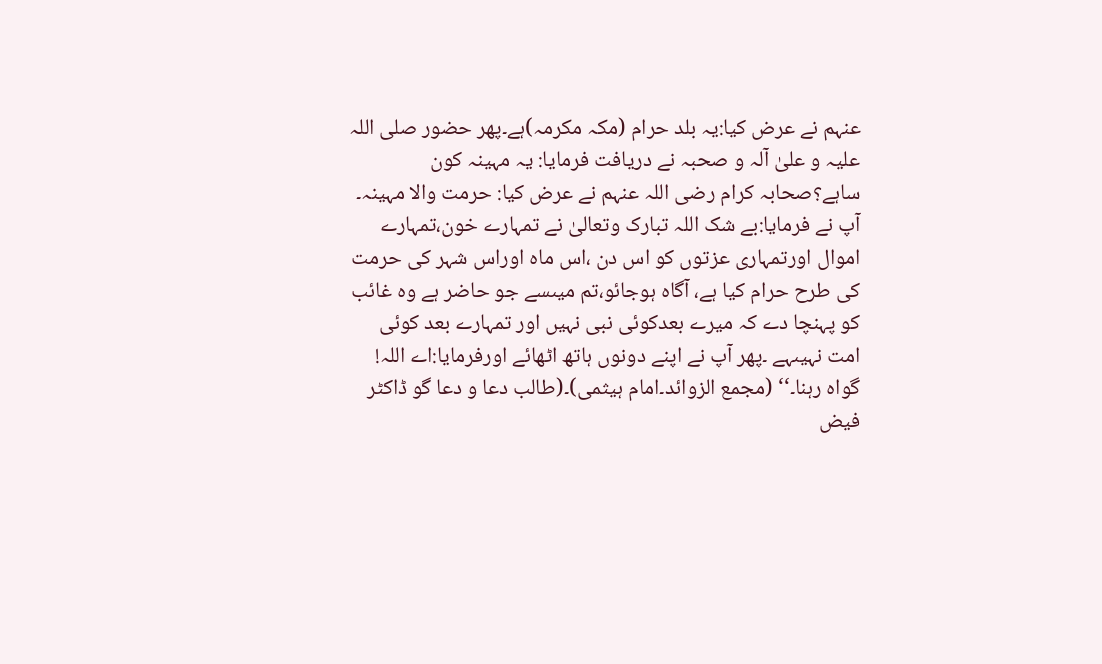عنہم نے عرض کیا:یہ بلد حرام (مکہ مکرمہ)ہے۔پھر حضور صلی اللہ علیہ و علیٰ آلہ و صحبہ نے دریافت فرمایا: یہ مہینہ کون ساہے؟صحابہ کرام رضی اللہ عنہم نے عرض کیا: حرمت والا مہینہ۔ آپ نے فرمایا:بے شک اللہ تبارک وتعالیٰ نے تمہارے خون،تمہارے اموال اورتمہاری عزتوں کو اس دن ،اس ماہ اوراس شہر کی حرمت کی طرح حرام کیا ہے، آگاہ ہوجائو،تم میںسے جو حاضر ہے وہ غائب کو پہنچا دے کہ میرے بعدکوئی نبی نہیں اور تمہارے بعد کوئی امت نہیںہے ۔پھر آپ نے اپنے دونوں ہاتھ اٹھائے اورفرمایا:اے اللہ! گواہ رہنا۔‘‘ (مجمع الزوائد۔امام ہیثمی)۔(طالب دعا و دعا گو ڈاکٹر فیض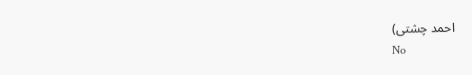احمد چشتی)
No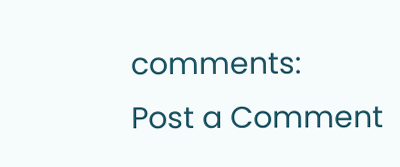comments:
Post a Comment